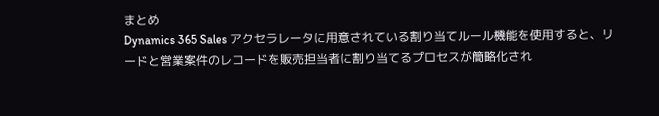まとめ
Dynamics 365 Sales アクセラレータに用意されている割り当てルール機能を使用すると、リードと営業案件のレコードを販売担当者に割り当てるプロセスが簡略化され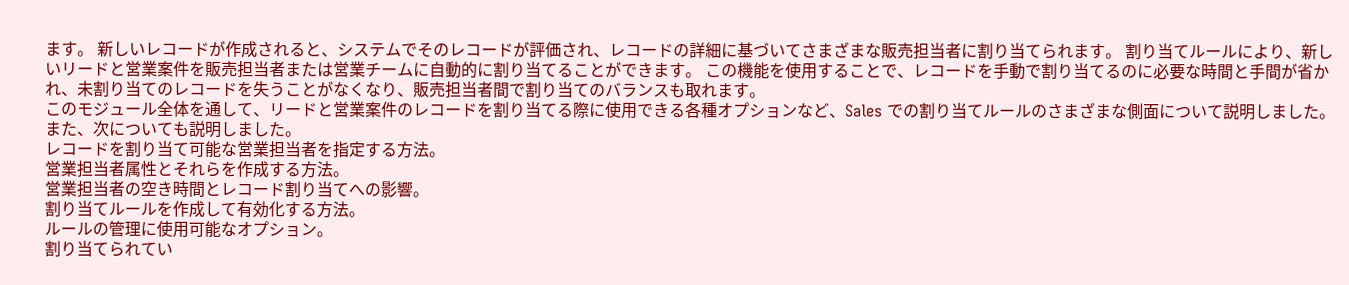ます。 新しいレコードが作成されると、システムでそのレコードが評価され、レコードの詳細に基づいてさまざまな販売担当者に割り当てられます。 割り当てルールにより、新しいリードと営業案件を販売担当者または営業チームに自動的に割り当てることができます。 この機能を使用することで、レコードを手動で割り当てるのに必要な時間と手間が省かれ、未割り当てのレコードを失うことがなくなり、販売担当者間で割り当てのバランスも取れます。
このモジュール全体を通して、リードと営業案件のレコードを割り当てる際に使用できる各種オプションなど、Sales での割り当てルールのさまざまな側面について説明しました。 また、次についても説明しました。
レコードを割り当て可能な営業担当者を指定する方法。
営業担当者属性とそれらを作成する方法。
営業担当者の空き時間とレコード割り当てへの影響。
割り当てルールを作成して有効化する方法。
ルールの管理に使用可能なオプション。
割り当てられてい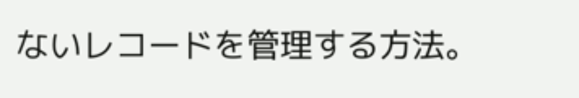ないレコードを管理する方法。